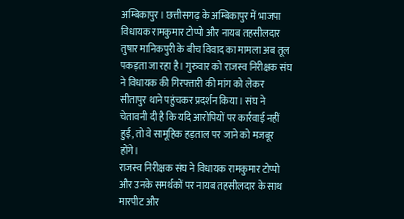अम्बिकापुर। छत्तीसगढ़ के अम्बिकापुर में भाजपा विधायक रामकुमार टोप्पो और नायब तहसीलदार तुषार मानिकपुरी के बीच विवाद का मामला अब तूल पकड़ता जा रहा है। गुरुवार को राजस्व निरीक्षक संघ ने विधायक की गिरफ्तारी की मांग को लेकर सीतापुर थाने पहुंचकर प्रदर्शन किया। संघ ने चेतावनी दी है कि यदि आरोपियों पर कार्रवाई नहीं हुई, तो वे सामूहिक हड़ताल पर जाने को मजबूर होंगे।
राजस्व निरीक्षक संघ ने विधायक रामकुमार टोप्पो और उनके समर्थकों पर नायब तहसीलदार के साथ मारपीट और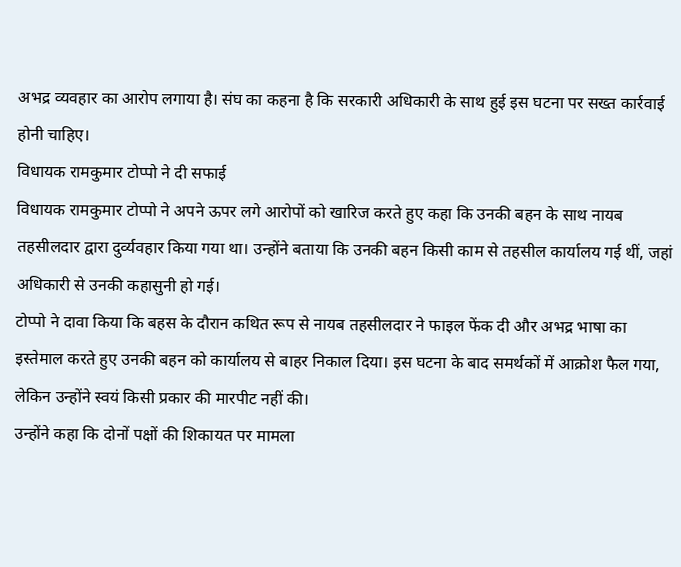अभद्र व्यवहार का आरोप लगाया है। संघ का कहना है कि सरकारी अधिकारी के साथ हुई इस घटना पर सख्त कार्रवाई होनी चाहिए।
विधायक रामकुमार टोप्पो ने दी सफाई
विधायक रामकुमार टोप्पो ने अपने ऊपर लगे आरोपों को खारिज करते हुए कहा कि उनकी बहन के साथ नायब तहसीलदार द्वारा दुर्व्यवहार किया गया था। उन्होंने बताया कि उनकी बहन किसी काम से तहसील कार्यालय गई थीं, जहां अधिकारी से उनकी कहासुनी हो गई।
टोप्पो ने दावा किया कि बहस के दौरान कथित रूप से नायब तहसीलदार ने फाइल फेंक दी और अभद्र भाषा का इस्तेमाल करते हुए उनकी बहन को कार्यालय से बाहर निकाल दिया। इस घटना के बाद समर्थकों में आक्रोश फैल गया, लेकिन उन्होंने स्वयं किसी प्रकार की मारपीट नहीं की।
उन्होंने कहा कि दोनों पक्षों की शिकायत पर मामला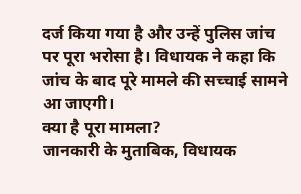दर्ज किया गया है और उन्हें पुलिस जांच पर पूरा भरोसा है। विधायक ने कहा कि जांच के बाद पूरे मामले की सच्चाई सामने आ जाएगी।
क्या है पूरा मामला?
जानकारी के मुताबिक, विधायक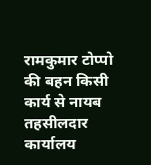रामकुमार टोप्पो की बहन किसी कार्य से नायब तहसीलदार कार्यालय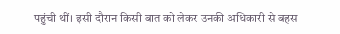पहुंची थीं। इसी दौरान किसी बात को लेकर उनकी अधिकारी से बहस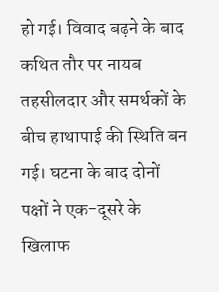हो गई। विवाद बढ़ने के बाद कथित तौर पर नायब तहसीलदार और समर्थकों के बीच हाथापाई की स्थिति बन गई। घटना के बाद दोनों पक्षों ने एक-दूसरे के खिलाफ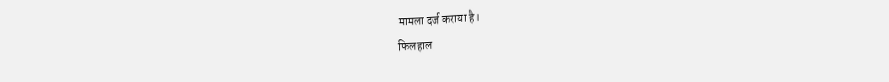मामला दर्ज कराया है।
फिलहाल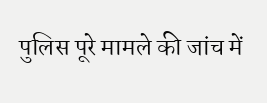पुलिस पूरे मामले की जांच में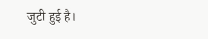जुटी हुई है।